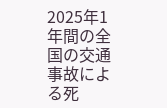2025年1年間の全国の交通事故による死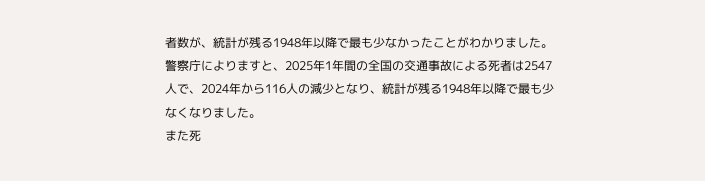者数が、統計が残る1948年以降で最も少なかったことがわかりました。
警察庁によりますと、2025年1年間の全国の交通事故による死者は2547人で、2024年から116人の減少となり、統計が残る1948年以降で最も少なくなりました。
また死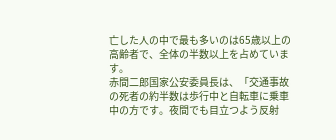亡した人の中で最も多いのは65歳以上の高齢者で、全体の半数以上を占めています。
赤間二郎国家公安委員長は、「交通事故の死者の約半数は歩行中と自転車に乗車中の方です。夜間でも目立つよう反射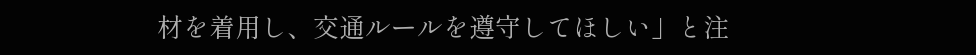材を着用し、交通ルールを遵守してほしい」と注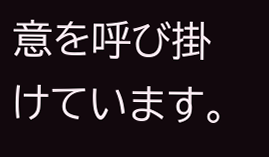意を呼び掛けています。